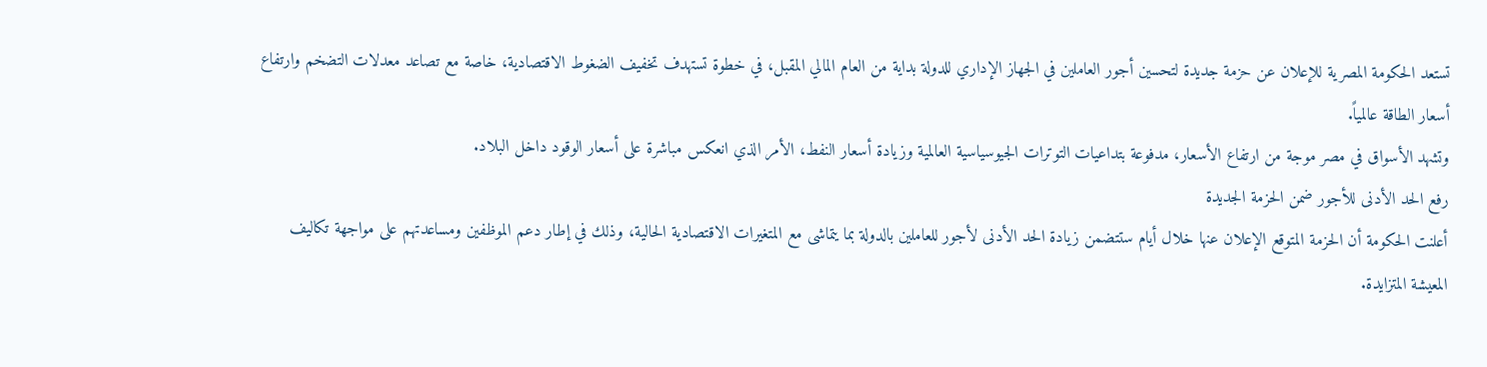تستعد الحكومة المصرية للإعلان عن حزمة جديدة لتحسين أجور العاملين في الجهاز الإداري للدولة بداية من العام المالي المقبل، في خطوة تستهدف تخفيف الضغوط الاقتصادية، خاصة مع تصاعد معدلات التضخم وارتفاع أسعار الطاقة عالمياً.
وتشهد الأسواق في مصر موجة من ارتفاع الأسعار، مدفوعة بتداعيات التوترات الجيوسياسية العالمية وزيادة أسعار النفط، الأمر الذي انعكس مباشرة على أسعار الوقود داخل البلاد.
رفع الحد الأدنى للأجور ضمن الحزمة الجديدة
أعلنت الحكومة أن الحزمة المتوقع الإعلان عنها خلال أيام ستتضمن زيادة الحد الأدنى لأجور للعاملين بالدولة بما يتماشى مع المتغيرات الاقتصادية الحالية، وذلك في إطار دعم الموظفين ومساعدتهم على مواجهة تكاليف المعيشة المتزايدة.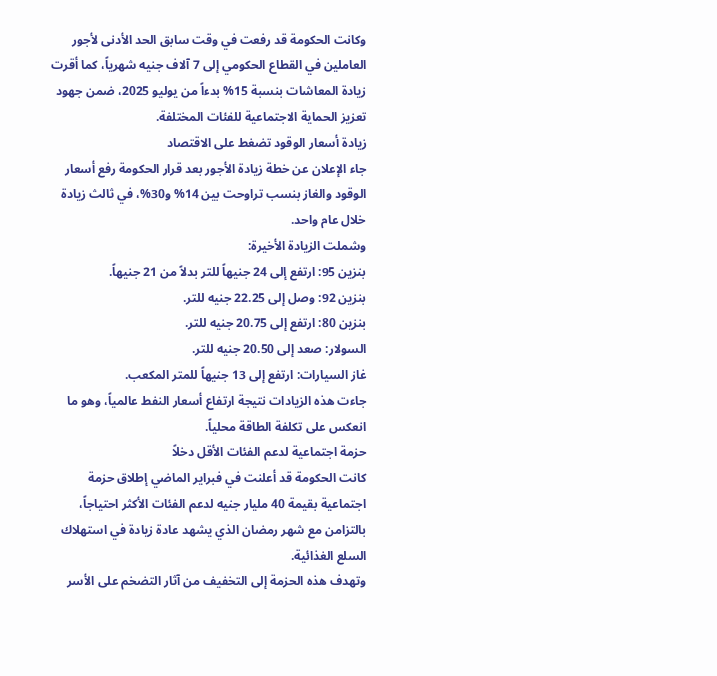وكانت الحكومة قد رفعت في وقت سابق الحد الأدنى لأجور العاملين في القطاع الحكومي إلى 7 آلاف جنيه شهرياً، كما أقرت زيادة المعاشات بنسبة 15% بدءاً من يوليو 2025، ضمن جهود تعزيز الحماية الاجتماعية للفئات المختلفة.
زيادة أسعار الوقود تضغط على الاقتصاد
جاء الإعلان عن خطة زيادة الأجور بعد قرار الحكومة رفع أسعار الوقود والغاز بنسب تراوحت بين 14% و30%، في ثالث زيادة خلال عام واحد.
وشملت الزيادة الأخيرة:
بنزين 95: ارتفع إلى 24 جنيهاً للتر بدلاً من 21 جنيهاً.
بنزين 92: وصل إلى 22.25 جنيه للتر.
بنزين 80: ارتفع إلى 20.75 جنيه للتر.
السولار: صعد إلى 20.50 جنيه للتر.
غاز السيارات: ارتفع إلى 13 جنيهاً للمتر المكعب.
جاءت هذه الزيادات نتيجة ارتفاع أسعار النفط عالمياً، وهو ما انعكس على تكلفة الطاقة محلياً.
حزمة اجتماعية لدعم الفئات الأقل دخلاً
كانت الحكومة قد أعلنت في فبراير الماضي إطلاق حزمة اجتماعية بقيمة 40 مليار جنيه لدعم الفئات الأكثر احتياجاً، بالتزامن مع شهر رمضان الذي يشهد عادة زيادة في استهلاك السلع الغذائية.
وتهدف هذه الحزمة إلى التخفيف من آثار التضخم على الأسر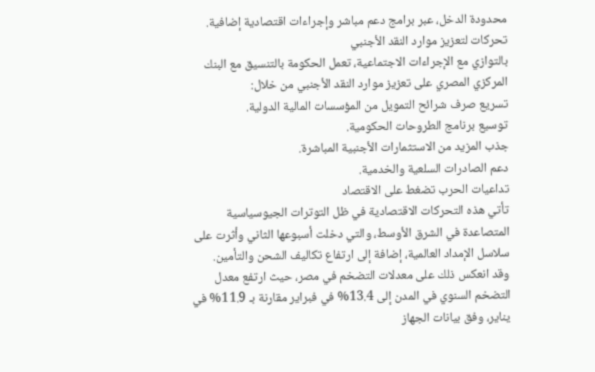محدودة الدخل، عبر برامج دعم مباشر وإجراءات اقتصادية إضافية.
تحركات لتعزيز موارد النقد الأجنبي
بالتوازي مع الإجراءات الاجتماعية، تعمل الحكومة بالتنسيق مع البنك المركزي المصري على تعزيز موارد النقد الأجنبي من خلال:
تسريع صرف شرائح التمويل من المؤسسات المالية الدولية.
توسيع برنامج الطروحات الحكومية.
جذب المزيد من الاستثمارات الأجنبية المباشرة.
دعم الصادرات السلعية والخدمية.
تداعيات الحرب تضغط على الاقتصاد
تأتي هذه التحركات الاقتصادية في ظل التوترات الجيوسياسية المتصاعدة في الشرق الأوسط، والتي دخلت أسبوعها الثاني وأثرت على سلاسل الإمداد العالمية، إضافة إلى ارتفاع تكاليف الشحن والتأمين.
وقد انعكس ذلك على معدلات التضخم في مصر، حيث ارتفع معدل التضخم السنوي في المدن إلى 13.4% في فبراير مقارنة بـ 11.9% في يناير، وفق بيانات الجهاز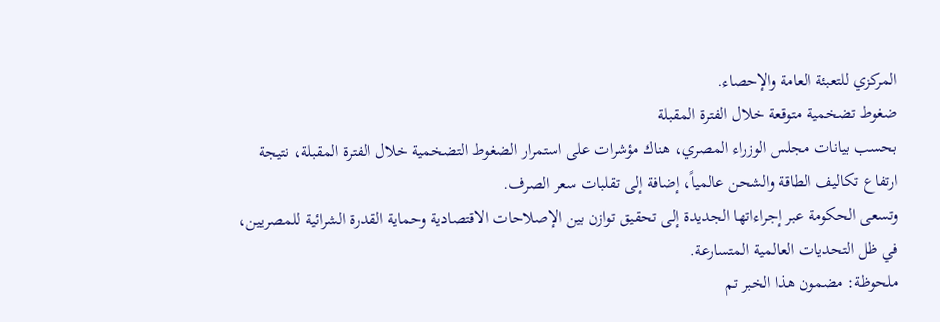المركزي للتعبئة العامة والإحصاء.
ضغوط تضخمية متوقعة خلال الفترة المقبلة
بحسب بيانات مجلس الوزراء المصري، هناك مؤشرات على استمرار الضغوط التضخمية خلال الفترة المقبلة، نتيجة ارتفاع تكاليف الطاقة والشحن عالمياً، إضافة إلى تقلبات سعر الصرف.
وتسعى الحكومة عبر إجراءاتها الجديدة إلى تحقيق توازن بين الإصلاحات الاقتصادية وحماية القدرة الشرائية للمصريين، في ظل التحديات العالمية المتسارعة.
ملحوظة: مضمون هذا الخبر تم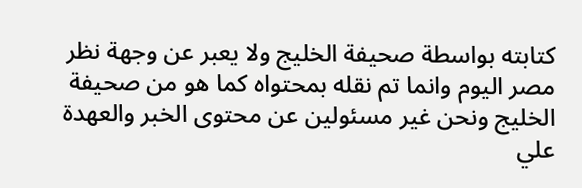كتابته بواسطة صحيفة الخليج ولا يعبر عن وجهة نظر مصر اليوم وانما تم نقله بمحتواه كما هو من صحيفة الخليج ونحن غير مسئولين عن محتوى الخبر والعهدة علي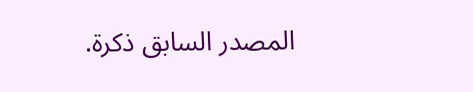المصدر السابق ذكرة.